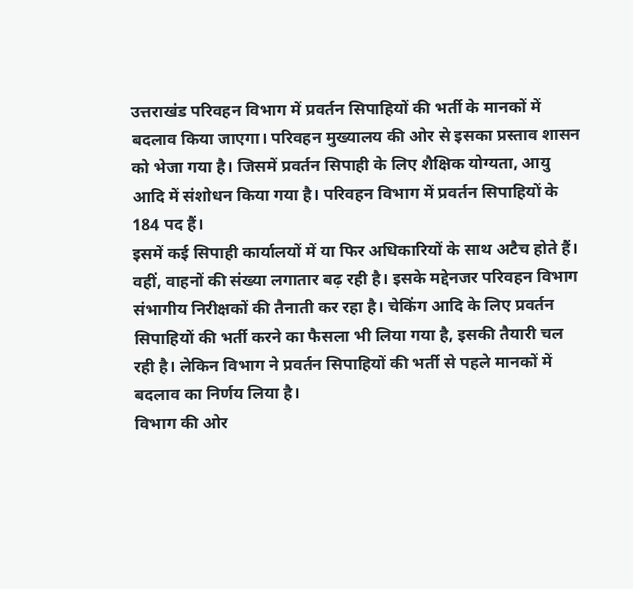उत्तराखंड परिवहन विभाग में प्रवर्तन सिपाहियों की भर्ती के मानकों में बदलाव किया जाएगा। परिवहन मुख्यालय की ओर से इसका प्रस्ताव शासन को भेजा गया है। जिसमें प्रवर्तन सिपाही के लिए शैक्षिक योग्यता, आयु आदि में संशोधन किया गया है। परिवहन विभाग में प्रवर्तन सिपाहियों के 184 पद हैं।
इसमें कई सिपाही कार्यालयों में या फिर अधिकारियों के साथ अटैच होते हैं। वहीं, वाहनों की संख्या लगातार बढ़ रही है। इसके मद्देनजर परिवहन विभाग संभागीय निरीक्षकों की तैनाती कर रहा है। चेकिंग आदि के लिए प्रवर्तन सिपाहियों की भर्ती करने का फैसला भी लिया गया है, इसकी तैयारी चल रही है। लेकिन विभाग ने प्रवर्तन सिपाहियों की भर्ती से पहले मानकों में बदलाव का निर्णय लिया है।
विभाग की ओर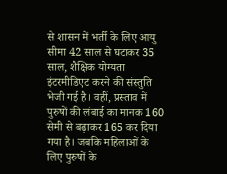से शासन में भर्ती के लिए आयु सीमा 42 साल से घटाकर 35 साल, शैक्षिक योग्यता इंटरमीडिएट करने की संस्तुति भेजी गई है। वहीं, प्रस्ताव में पुरुषों की लंबाई का मानक 160 सेमी से बढ़ाकर 165 कर दिया गया है। जबकि महिलाओं के लिए पुरुषों के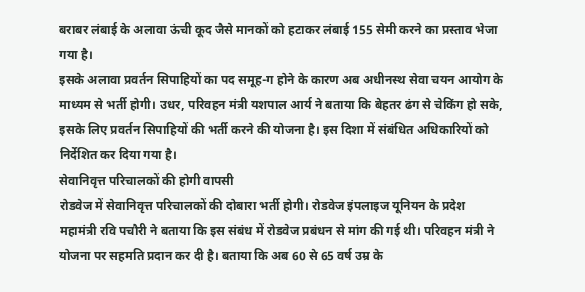बराबर लंबाई के अलावा ऊंची कूद जैसे मानकों को हटाकर लंबाई 155 सेमी करने का प्रस्ताव भेजा गया है।
इसके अलावा प्रवर्तन सिपाहियों का पद समूह-ग होने के कारण अब अधीनस्थ सेवा चयन आयोग के माध्यम से भर्ती होगी। उधर, परिवहन मंत्री यशपाल आर्य ने बताया कि बेहतर ढंग से चेकिंग हो सके, इसके लिए प्रवर्तन सिपाहियों की भर्ती करने की योजना है। इस दिशा में संबंधित अधिकारियों को निर्देशित कर दिया गया है।
सेवानिवृत्त परिचालकों की होगी वापसी
रोडवेज में सेवानिवृत्त परिचालकों की दोबारा भर्ती होगी। रोडवेज इंपलाइज यूनियन के प्रदेश महामंत्री रवि पचौरी ने बताया कि इस संबंध में रोडवेज प्रबंधन से मांग की गई थी। परिवहन मंत्री ने योजना पर सहमति प्रदान कर दी है। बताया कि अब 60 से 65 वर्ष उम्र के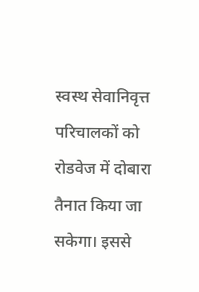स्वस्थ सेवानिवृत्त परिचालकों को रोडवेज में दोबारा तैनात किया जा सकेगा। इससे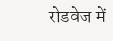रोडवेज में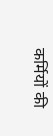कर्मियों की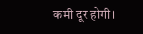कमी दूर होगी।